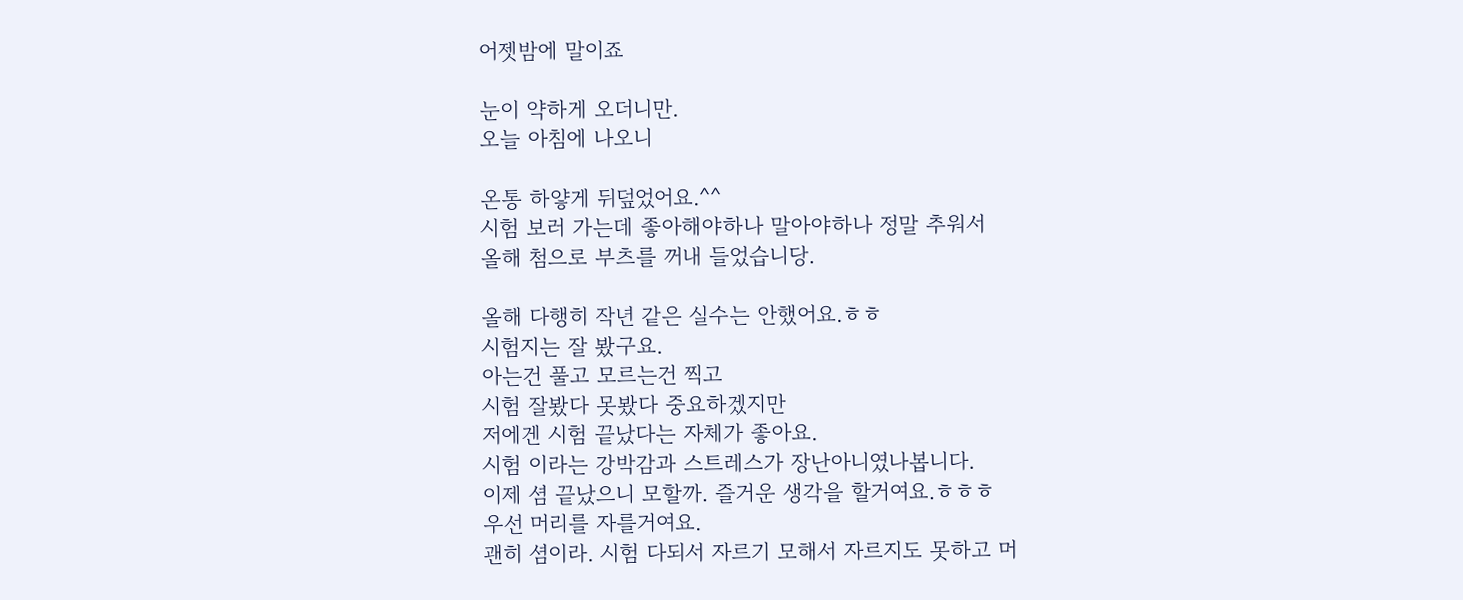어젯밤에 말이죠

눈이 약하게 오더니만.
오늘 아침에 나오니

온통 하얗게 뒤덮었어요.^^
시험 보러 가는데 좋아해야하나 말아야하나 정말 추워서
올해 첨으로 부츠를 꺼내 들었습니당.

올해 다행히 작년 같은 실수는 안했어요.ㅎㅎ
시험지는 잘 봤구요.
아는건 풀고 모르는건 찍고
시험 잘봤다 못봤다 중요하겠지만
저에겐 시험 끝났다는 자체가 좋아요.
시험 이라는 강박감과 스트레스가 장난아니였나봅니다.
이제 셤 끝났으니 모할까. 즐거운 생각을 할거여요.ㅎㅎㅎ
우선 머리를 자를거여요.
괜히 셤이라. 시험 다되서 자르기 모해서 자르지도 못하고 머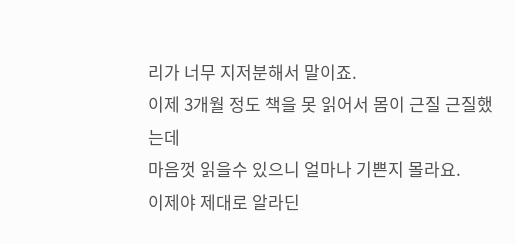리가 너무 지저분해서 말이죠.
이제 3개월 정도 책을 못 읽어서 몸이 근질 근질했는데
마음껏 읽을수 있으니 얼마나 기쁜지 몰라요.
이제야 제대로 알라딘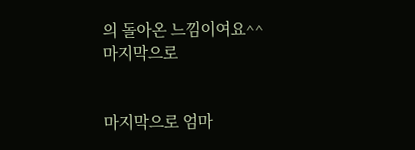의 돌아온 느낌이여요^^
마지막으로


마지막으로 엄마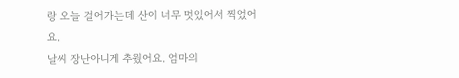랑 오늘 걸어가는데 산이 너무 멋있어서 찍었어요.
날씨 장난아니게 추웠어요. 엄마의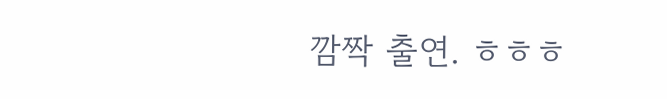깜짝 출연. ㅎㅎㅎ